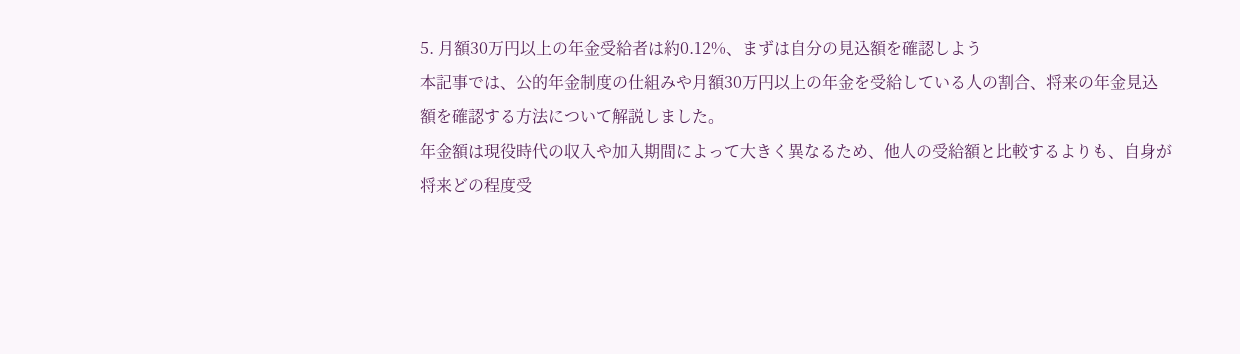5. 月額30万円以上の年金受給者は約0.12%、まずは自分の見込額を確認しよう
本記事では、公的年金制度の仕組みや月額30万円以上の年金を受給している人の割合、将来の年金見込額を確認する方法について解説しました。
年金額は現役時代の収入や加入期間によって大きく異なるため、他人の受給額と比較するよりも、自身が将来どの程度受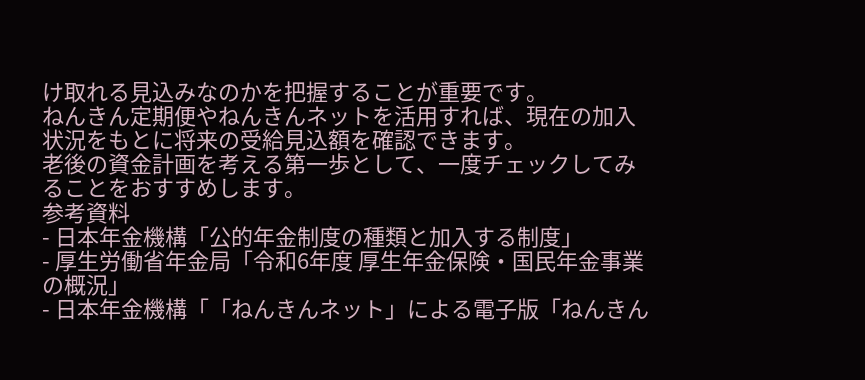け取れる見込みなのかを把握することが重要です。
ねんきん定期便やねんきんネットを活用すれば、現在の加入状況をもとに将来の受給見込額を確認できます。
老後の資金計画を考える第一歩として、一度チェックしてみることをおすすめします。
参考資料
- 日本年金機構「公的年金制度の種類と加入する制度」
- 厚生労働省年金局「令和6年度 厚生年金保険・国民年金事業の概況」
- 日本年金機構「「ねんきんネット」による電子版「ねんきん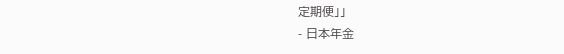定期便」」
- 日本年金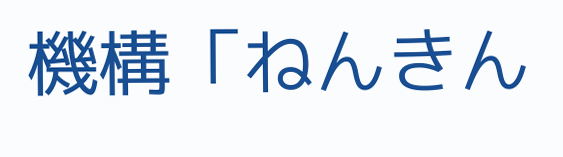機構「ねんきん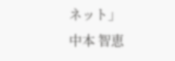ネット」
中本 智恵